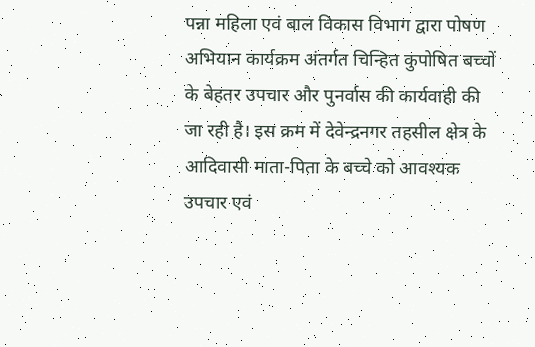पन्ना महिला एवं बाल विकास विभाग द्वारा पोषण अभियान कार्यक्रम अंतर्गत चिन्हित कुपोषित बच्चों के बेहतर उपचार और पुनर्वास की कार्यवाही की जा रही है। इस क्रम में देवेन्द्रनगर तहसील क्षेत्र के आदिवासी माता-पिता के बच्चे को आवश्यक उपचार एवं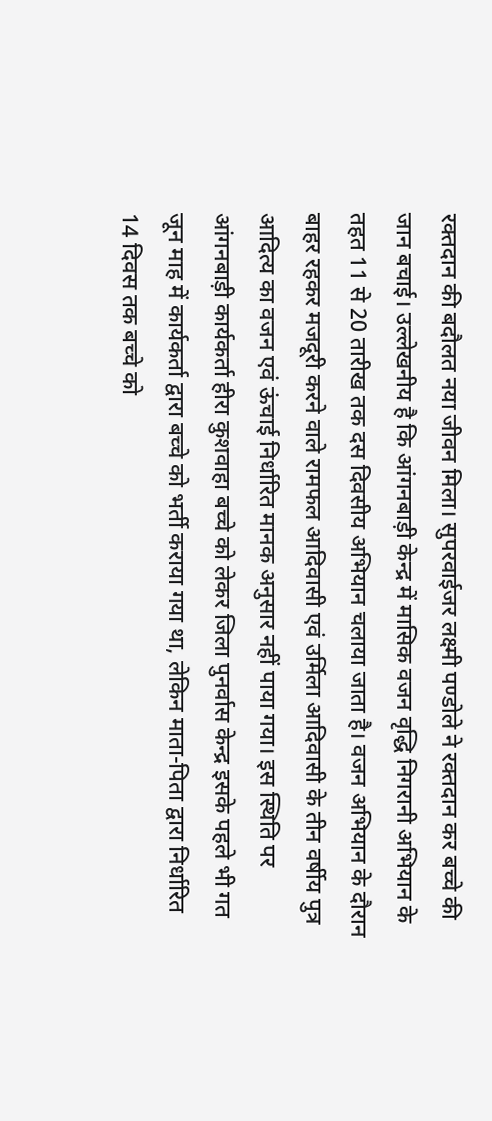रक्तदान की बदौलत नया जीवन मिला। सुपरवाईजर लक्ष्मी पण्डोले ने रक्तदान कर बच्चे की जान बचाई। उल्लेखनीय है कि आंगनबाड़ी केन्द्र में मासिक वजन वृद्धि निगरानी अभियान के तहत 11 से 20 तारीख तक दस दिवसीय अभियान चलाया जाता है। वजन अभियान के दौरान बाहर रहकर मजदूरी करने वाले रामफल आदिवासी एवं उर्मिला आदिवासी के तीन वर्षीय पुत्र आदित्य का वजन एवं ऊंचाई निर्धारित मानक अनुसार नहीं पाया गया। इस स्थिति पर आंगनबाड़ी कार्यकर्ता हीरा कुशवाहा बच्चे को लेकर जिला पुनर्वास केन्द्र इसके पहले भी गत जून माह में कार्यकर्ता द्वारा बच्चे को भर्ती कराया गया था, लेकिन माता-पिता द्वारा निर्धारित 14 दिवस तक बच्चे को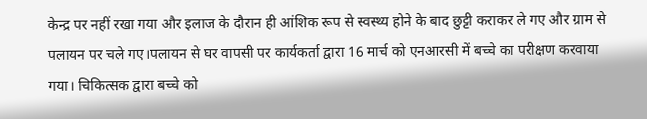केन्द्र पर नहीं रखा गया और इलाज के दौरान ही आंशिक रूप से स्वस्थ्य होने के बाद छुट्टी कराकर ले गए और ग्राम से पलायन पर चले गए।पलायन से घर वापसी पर कार्यकर्ता द्वारा 16 मार्च को एनआरसी में बच्चे का परीक्षण करवाया गया। चिकित्सक द्वारा बच्चे को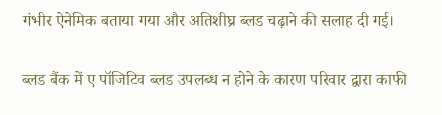गंभीर ऐनेमिक बताया गया और अतिशीघ्र ब्लड चढ़ाने की सलाह दी गई।

ब्लड बैंक में ए पॉजिटिव ब्लड उपलब्ध न होने के कारण परिवार द्वारा काफी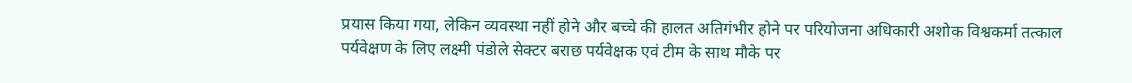प्रयास किया गया, लेकिन व्यवस्था नहीं होने और बच्चे की हालत अतिगंभीर होने पर परियोजना अधिकारी अशोक विश्वकर्मा तत्काल पर्यवेक्षण के लिए लक्ष्मी पंडोले सेक्टर बराछ पर्यवेक्षक एवं टीम के साथ मौके पर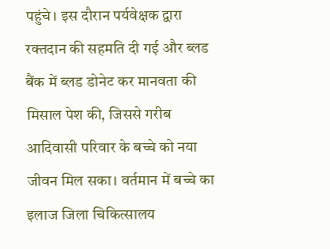पहुंचे। इस दौरान पर्यवेक्षक द्वारा रक्तदान की सहमति दी गई और ब्लड बैंक में ब्लड डोनेट कर मानवता की मिसाल पेश की, जिससे गरीब आदिवासी परिवार के बच्चे को नया जीवन मिल सका। वर्तमान में बच्चे का इलाज जिला चिकित्सालय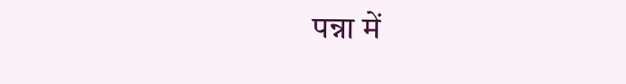पन्ना में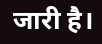जारी है।